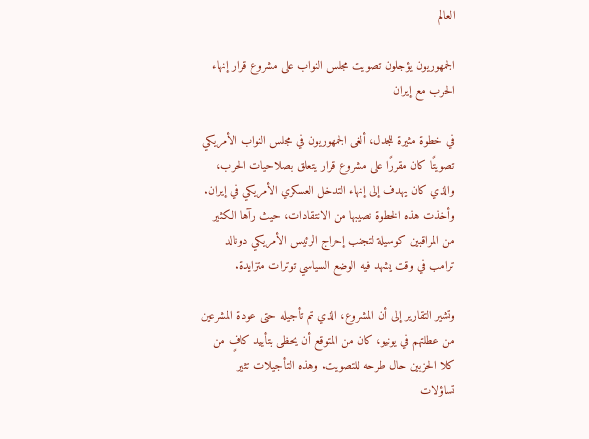العالم

الجمهوريون يؤجلون تصويت مجلس النواب على مشروع قرار إنهاء الحرب مع إيران

في خطوة مثيرة للجدل، ألغى الجمهوريون في مجلس النواب الأمريكي تصويتًا كان مقررًا على مشروع قرار يتعلق بصلاحيات الحرب، والذي كان يهدف إلى إنهاء التدخل العسكري الأمريكي في إيران. وأخذت هذه الخطوة نصيبها من الانتقادات، حيث رآها الكثير من المراقبين كوسيلة لتجنب إحراج الرئيس الأمريكي دونالد ترامب في وقت يشهد فيه الوضع السياسي توترات متزايدة.

وتشير التقارير إلى أن المشروع، الذي تم تأجيله حتى عودة المشرعين من عطلتهم في يونيو، كان من المتوقع أن يحظى بتأييد كافٍ من كلا الحزبين حال طرحه للتصويت. وهذه التأجيلات تثير تساؤلات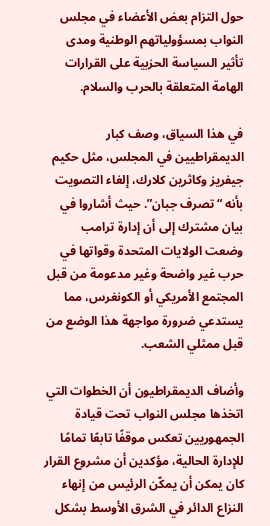حول التزام بعض الأعضاء في مجلس النواب بمسؤولياتهم الوطنية ومدى تأثير السياسة الحزبية على القرارات الهامة المتعلقة بالحرب والسلام.

في هذا السياق، وصف كبار الديمقراطيين في المجلس، مثل حكيم جيفريز وكاثرين كلارك، إلغاء التصويت بأنه “تصرف جبان”. حيث أشاروا في بيان مشترك إلى أن إدارة ترامب وضعت الولايات المتحدة وقواتها في حرب غير واضحة وغير مدعومة من قبل المجتمع الأمريكي أو الكونغرس، مما يستدعي ضرورة مواجهة هذا الوضع من قبل ممثلي الشعب.

وأضاف الديمقراطيون أن الخطوات التي اتخذها مجلس النواب تحت قيادة الجمهوريين تعكس موقفًا تابعًا تمامًا للإدارة الحالية، مؤكدين أن مشروع القرار كان يمكن أن يمكّن الرئيس من إنهاء النزاع الدائر في الشرق الأوسط بشكل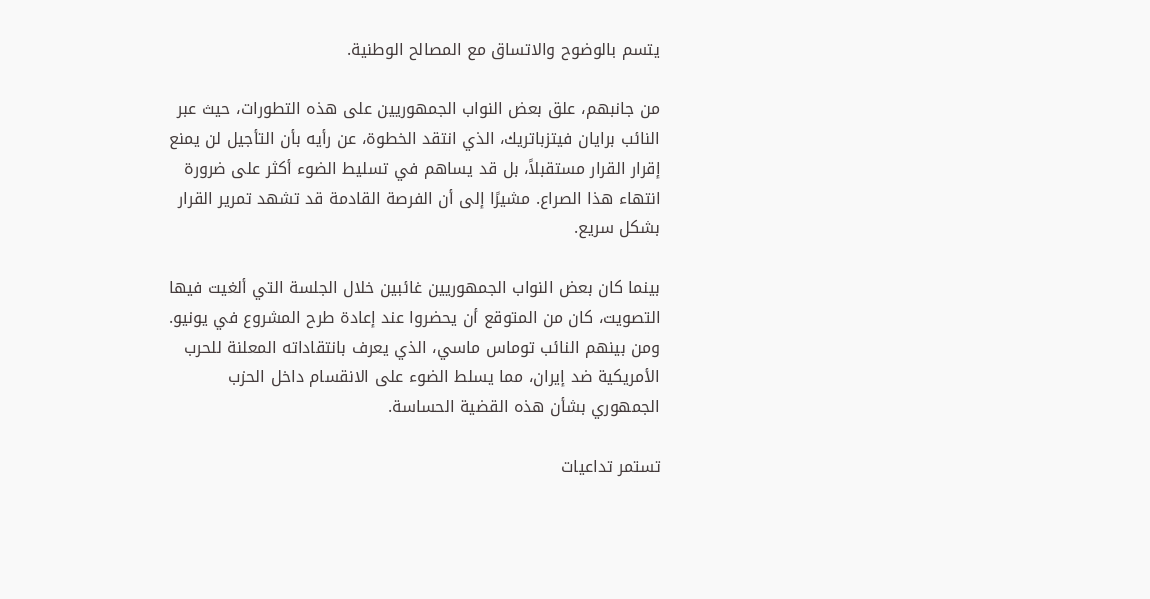يتسم بالوضوح والاتساق مع المصالح الوطنية.

من جانبهم، علق بعض النواب الجمهوريين على هذه التطورات، حيث عبر النائب برايان فيتزباتريك، الذي انتقد الخطوة، عن رأيه بأن التأجيل لن يمنع إقرار القرار مستقبلاً، بل قد يساهم في تسليط الضوء أكثر على ضرورة انتهاء هذا الصراع. مشيرًا إلى أن الفرصة القادمة قد تشهد تمرير القرار بشكل سريع.

بينما كان بعض النواب الجمهوريين غائبين خلال الجلسة التي ألغيت فيها التصويت، كان من المتوقع أن يحضروا عند إعادة طرح المشروع في يونيو. ومن بينهم النائب توماس ماسي، الذي يعرف بانتقاداته المعلنة للحرب الأمريكية ضد إيران، مما يسلط الضوء على الانقسام داخل الحزب الجمهوري بشأن هذه القضية الحساسة.

تستمر تداعيات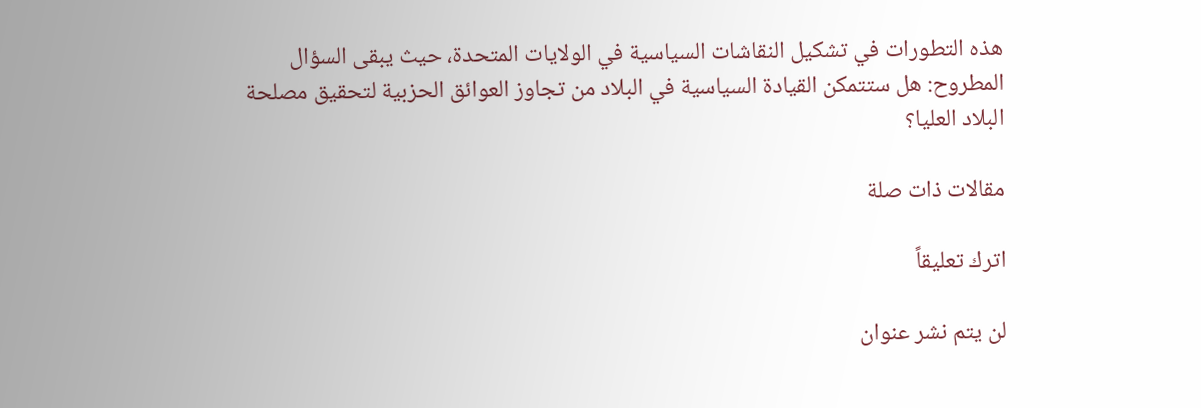هذه التطورات في تشكيل النقاشات السياسية في الولايات المتحدة، حيث يبقى السؤال المطروح: هل ستتمكن القيادة السياسية في البلاد من تجاوز العوائق الحزبية لتحقيق مصلحة البلاد العليا؟

مقالات ذات صلة

اترك تعليقاً

لن يتم نشر عنوان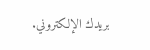بريدك الإلكتروني.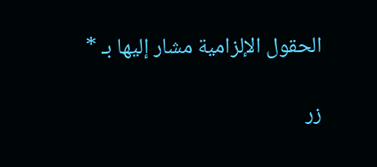الحقول الإلزامية مشار إليها بـ *

زر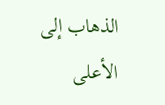الذهاب إلى الأعلى